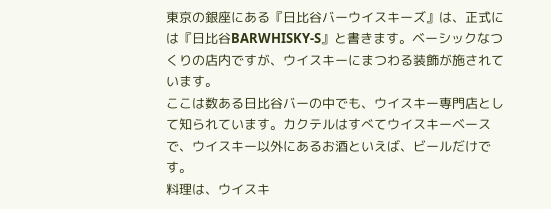東京の銀座にある『日比谷バーウイスキーズ』は、正式には『日比谷BARWHISKY-S』と書きます。ベーシックなつくりの店内ですが、ウイスキーにまつわる装飾が施されています。
ここは数ある日比谷バーの中でも、ウイスキー専門店として知られています。カクテルはすべてウイスキーベースで、ウイスキー以外にあるお酒といえば、ビールだけです。
料理は、ウイスキ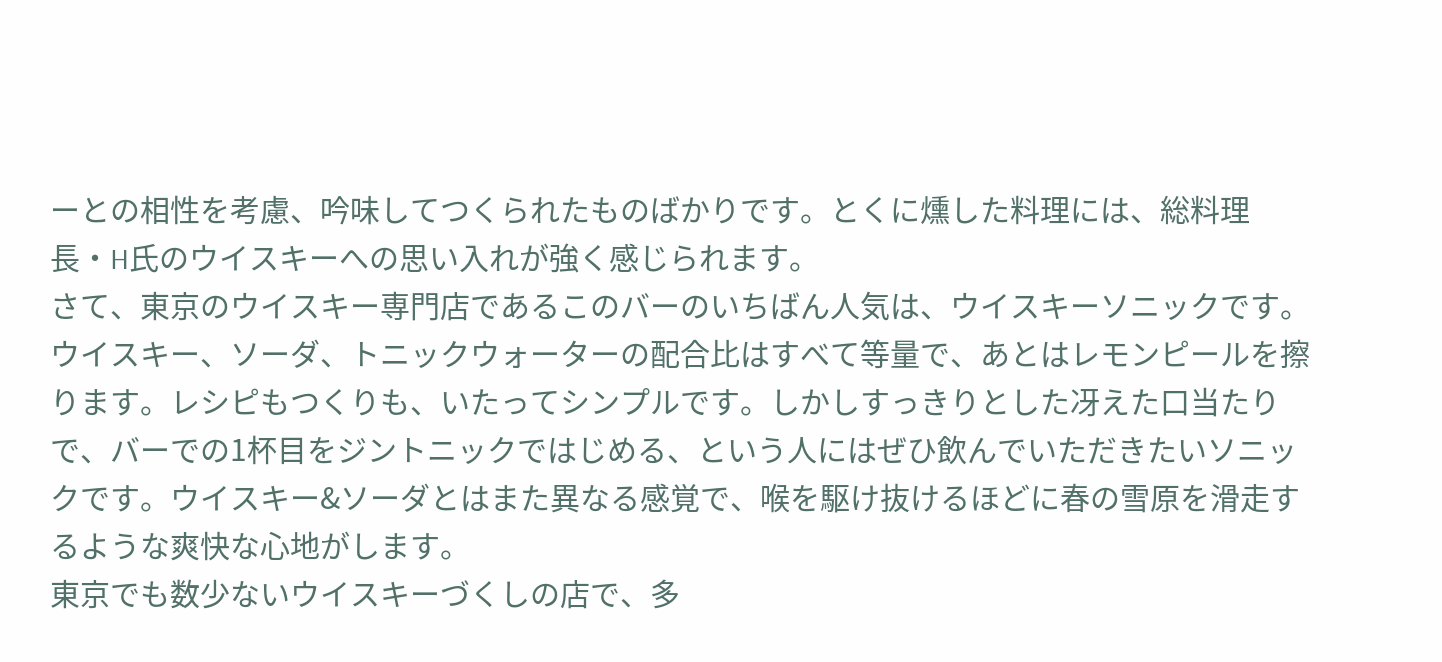ーとの相性を考慮、吟味してつくられたものばかりです。とくに燻した料理には、総料理長・H氏のウイスキーへの思い入れが強く感じられます。
さて、東京のウイスキー専門店であるこのバーのいちばん人気は、ウイスキーソニックです。ウイスキー、ソーダ、トニックウォーターの配合比はすべて等量で、あとはレモンピールを擦ります。レシピもつくりも、いたってシンプルです。しかしすっきりとした冴えた口当たりで、バーでの1杯目をジントニックではじめる、という人にはぜひ飲んでいただきたいソニックです。ウイスキー&ソーダとはまた異なる感覚で、喉を駆け抜けるほどに春の雪原を滑走するような爽快な心地がします。
東京でも数少ないウイスキーづくしの店で、多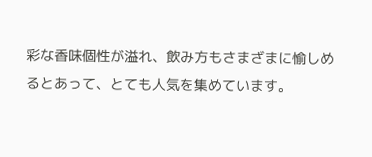彩な香味個性が溢れ、飲み方もさまざまに愉しめるとあって、とても人気を集めています。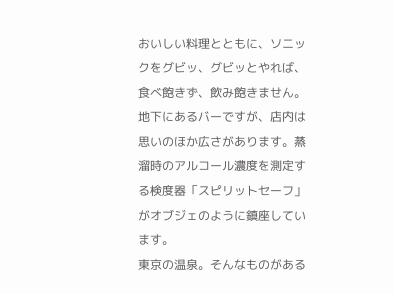おいしい料理とともに、ソニックをグビッ、グビッとやれば、食べ飽きず、飲み飽きません。
地下にあるバーですが、店内は思いのほか広さがあります。蒸溜時のアルコール濃度を測定する検度器「スピリットセーフ」がオブジェのように鎮座しています。
東京の温泉。そんなものがある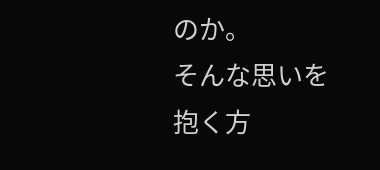のか。
そんな思いを抱く方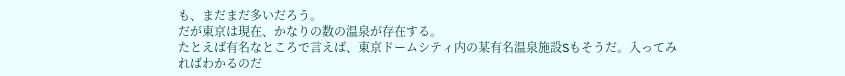も、まだまだ多いだろう。
だが東京は現在、かなりの数の温泉が存在する。
たとえば有名なところで言えば、東京ドームシティ内の某有名温泉施設Sもそうだ。入ってみればわかるのだ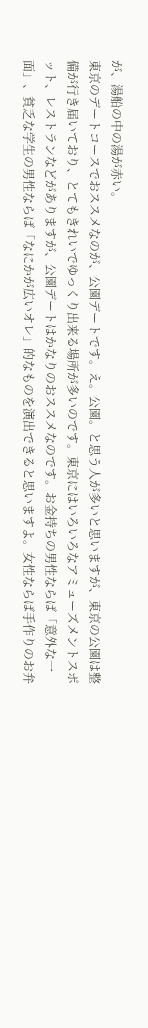が、湯船の中の湯が赤い。
東京のデートコースでおススメなのが、公園デートです。え。公園。と思う人が多いと思いますが、東京の公園は整備が行き届いており、とてもきれいでゆっくり出来る場所が多いのです。東京にはいろいろなアミューズメントスポット、レストランなどがありますが、公園デートはかなりのおススメなのです。お金持ちの男性ならば「意外な一面」、貧乏な学生の男性ならば「なにかが広いオレ」的なものを演出できると思いますよ。女性ならば手作りのお弁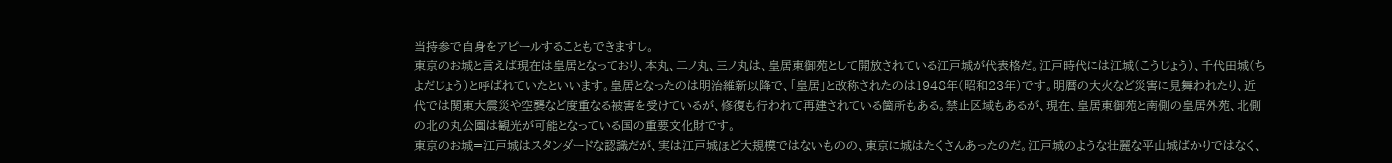当持参で自身をアピールすることもできますし。
東京のお城と言えば現在は皇居となっており、本丸、二ノ丸、三ノ丸は、皇居東御苑として開放されている江戸城が代表格だ。江戸時代には江城(こうじょう)、千代田城(ちよだじょう)と呼ばれていたといいます。皇居となったのは明治維新以降で、「皇居」と改称されたのは1948年(昭和23年)です。明暦の大火など災害に見舞われたり、近代では関東大震災や空襲など度重なる被害を受けているが、修復も行われて再建されている箇所もある。禁止区域もあるが、現在、皇居東御苑と南側の皇居外苑、北側の北の丸公園は観光が可能となっている国の重要文化財です。
東京のお城=江戸城はスタンダードな認識だが、実は江戸城ほど大規模ではないものの、東京に城はたくさんあったのだ。江戸城のような壮麗な平山城ばかりではなく、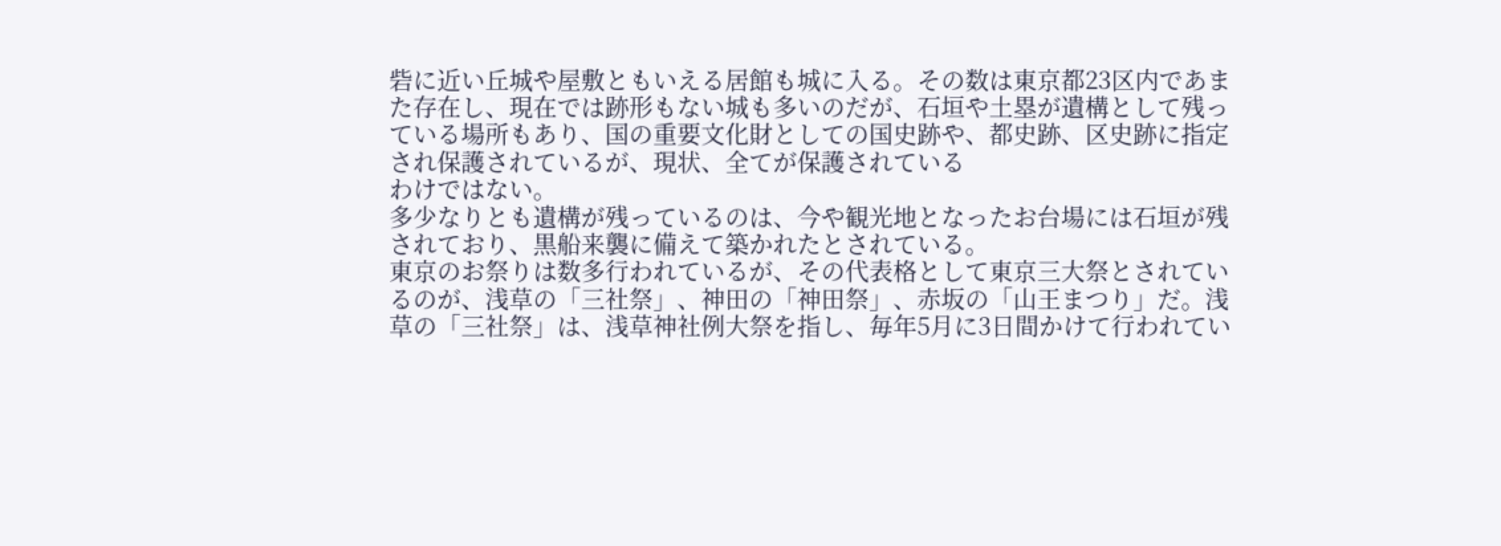砦に近い丘城や屋敷ともいえる居館も城に入る。その数は東京都23区内であまた存在し、現在では跡形もない城も多いのだが、石垣や土塁が遺構として残っている場所もあり、国の重要文化財としての国史跡や、都史跡、区史跡に指定され保護されているが、現状、全てが保護されている
わけではない。
多少なりとも遺構が残っているのは、今や観光地となったお台場には石垣が残されており、黒船来襲に備えて築かれたとされている。
東京のお祭りは数多行われているが、その代表格として東京三大祭とされているのが、浅草の「三社祭」、神田の「神田祭」、赤坂の「山王まつり」だ。浅草の「三社祭」は、浅草神社例大祭を指し、毎年5月に3日間かけて行われてい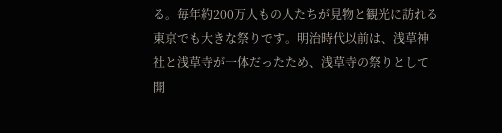る。毎年約200万人もの人たちが見物と観光に訪れる東京でも大きな祭りです。明治時代以前は、浅草神社と浅草寺が一体だったため、浅草寺の祭りとして開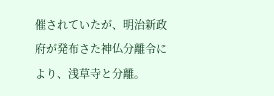催されていたが、明治新政府が発布さた神仏分離令により、浅草寺と分離。